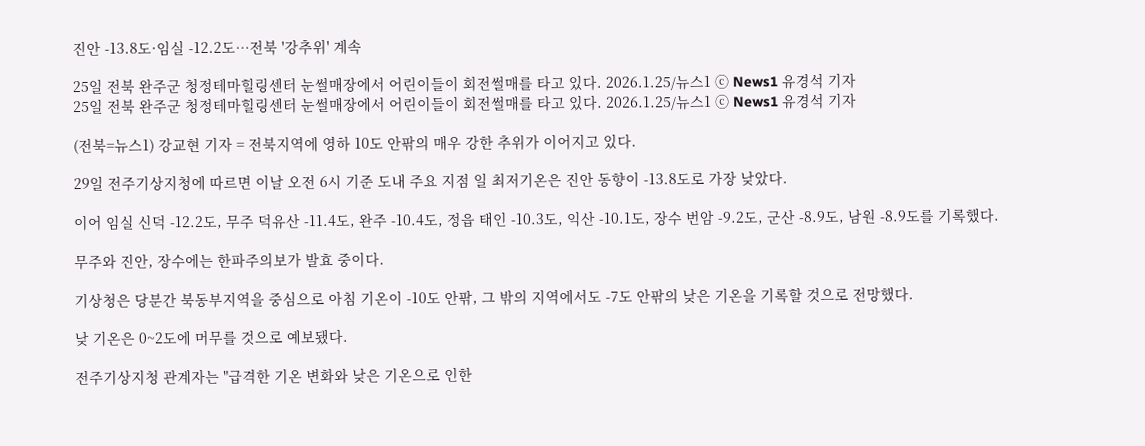진안 -13.8도·임실 -12.2도…전북 '강추위' 계속

25일 전북 완주군 청정테마힐링센터 눈썰매장에서 어린이들이 회전썰매를 타고 있다. 2026.1.25/뉴스1 ⓒ News1 유경석 기자
25일 전북 완주군 청정테마힐링센터 눈썰매장에서 어린이들이 회전썰매를 타고 있다. 2026.1.25/뉴스1 ⓒ News1 유경석 기자

(전북=뉴스1) 강교현 기자 = 전북지역에 영하 10도 안팎의 매우 강한 추위가 이어지고 있다.

29일 전주기상지청에 따르면 이날 오전 6시 기준 도내 주요 지점 일 최저기온은 진안 동향이 -13.8도로 가장 낮았다.

이어 임실 신덕 -12.2도, 무주 덕유산 -11.4도, 완주 -10.4도, 정읍 태인 -10.3도, 익산 -10.1도, 장수 번암 -9.2도, 군산 -8.9도, 남원 -8.9도를 기록했다.

무주와 진안, 장수에는 한파주의보가 발효 중이다.

기상청은 당분간 북동부지역을 중심으로 아침 기온이 -10도 안팎, 그 밖의 지역에서도 -7도 안팎의 낮은 기온을 기록할 것으로 전망했다.

낮 기온은 0~2도에 머무를 것으로 예보됐다.

전주기상지청 관계자는 "급격한 기온 변화와 낮은 기온으로 인한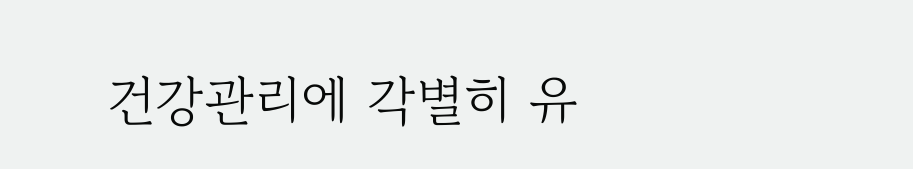건강관리에 각별히 유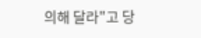의해 달라"고 당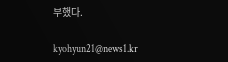부했다.

kyohyun21@news1.kr